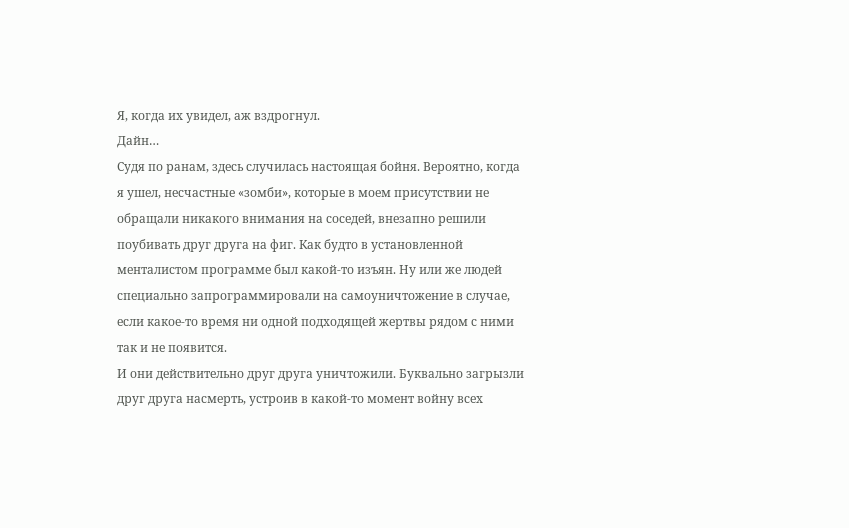Я, когда их увидел, аж вздрогнул.
Дайн…
Судя по ранам, здесь случилась настоящая бойня. Вероятно, когда я ушел, несчастные «зомби», которые в моем присутствии не обращали никакого внимания на соседей, внезапно решили поубивать друг друга на фиг. Как будто в установленной менталистом программе был какой-то изъян. Ну или же людей специально запрограммировали на самоуничтожение в случае, если какое-то время ни одной подходящей жертвы рядом с ними так и не появится.
И они действительно друг друга уничтожили. Буквально загрызли друг друга насмерть, устроив в какой-то момент войну всех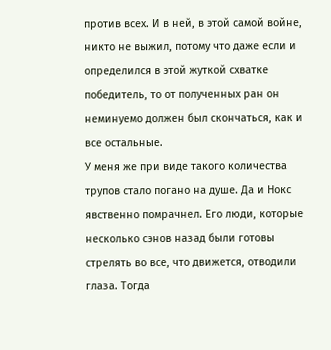против всех. И в ней, в этой самой войне, никто не выжил, потому что даже если и определился в этой жуткой схватке победитель, то от полученных ран он неминуемо должен был скончаться, как и все остальные.
У меня же при виде такого количества трупов стало погано на душе. Да и Нокс явственно помрачнел. Его люди, которые несколько сэнов назад были готовы стрелять во все, что движется, отводили глаза. Тогда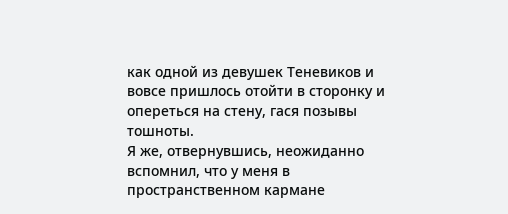как одной из девушек Теневиков и вовсе пришлось отойти в сторонку и опереться на стену, гася позывы тошноты.
Я же, отвернувшись, неожиданно вспомнил, что у меня в пространственном кармане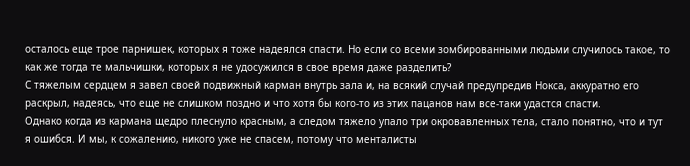осталось еще трое парнишек, которых я тоже надеялся спасти. Но если со всеми зомбированными людьми случилось такое, то как же тогда те мальчишки, которых я не удосужился в свое время даже разделить?
С тяжелым сердцем я завел своей подвижный карман внутрь зала и, на всякий случай предупредив Нокса, аккуратно его раскрыл, надеясь, что еще не слишком поздно и что хотя бы кого-то из этих пацанов нам все-таки удастся спасти.
Однако когда из кармана щедро плеснуло красным, а следом тяжело упало три окровавленных тела, стало понятно, что и тут я ошибся. И мы, к сожалению, никого уже не спасем, потому что менталисты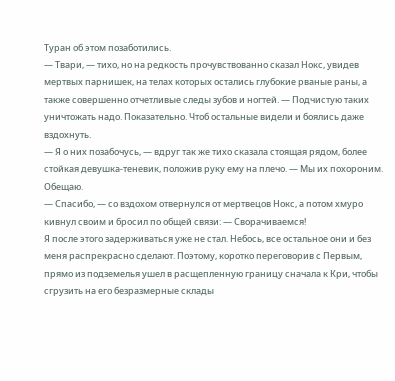Туран об этом позаботились.
— Твари, — тихо, но на редкость прочувствованно сказал Нокс, увидев мертвых парнишек, на телах которых остались глубокие рваные раны, а также совершенно отчетливые следы зубов и ногтей. — Подчистую таких уничтожать надо. Показательно. Чтоб остальные видели и боялись даже вздохнуть.
— Я о них позабочусь, — вдруг так же тихо сказала стоящая рядом, более стойкая девушка-теневик, положив руку ему на плечо. — Мы их похороним. Обещаю.
— Спасибо, — со вздохом отвернулся от мертвецов Нокс, а потом хмуро кивнул своим и бросил по общей связи: — Сворачиваемся!
Я после этого задерживаться уже не стал. Небось, все остальное они и без меня распрекрасно сделают. Поэтому, коротко переговорив с Первым, прямо из подземелья ушел в расщепленную границу сначала к Кри, чтобы сгрузить на его безразмерные склады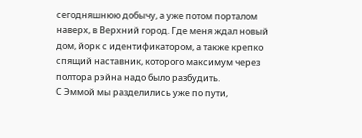сегодняшнюю добычу, а уже потом порталом наверх, в Верхний город. Где меня ждал новый дом, йорк с идентификатором, а также крепко спящий наставник, которого максимум через полтора рэйна надо было разбудить.
С Эммой мы разделились уже по пути,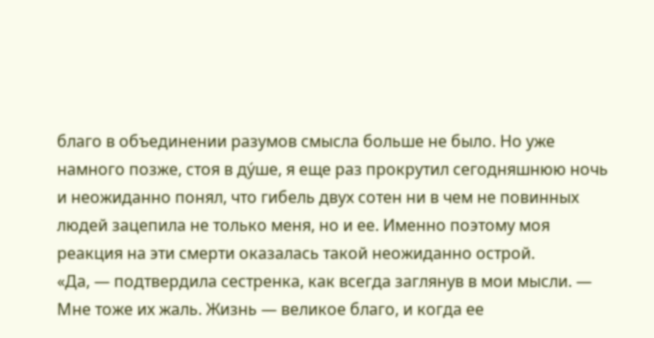благо в объединении разумов смысла больше не было. Но уже намного позже, стоя в ду́ше, я еще раз прокрутил сегодняшнюю ночь и неожиданно понял, что гибель двух сотен ни в чем не повинных людей зацепила не только меня, но и ее. Именно поэтому моя реакция на эти смерти оказалась такой неожиданно острой.
«Да, — подтвердила сестренка, как всегда заглянув в мои мысли. — Мне тоже их жаль. Жизнь — великое благо, и когда ее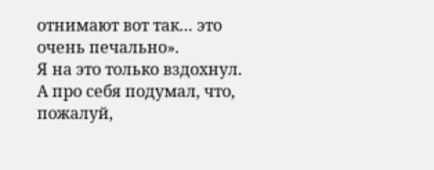отнимают вот так… это очень печально».
Я на это только вздохнул.
А про себя подумал, что, пожалуй,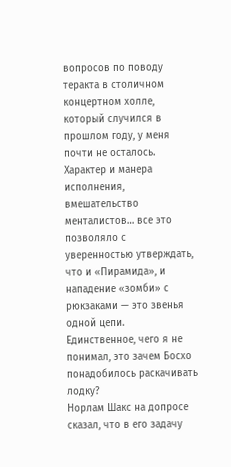вопросов по поводу теракта в столичном концертном холле, который случился в прошлом году, у меня почти не осталось. Характер и манера исполнения, вмешательство менталистов… все это позволяло с уверенностью утверждать, что и «Пирамида», и нападение «зомби» с рюкзаками — это звенья одной цепи.
Единственное, чего я не понимал, это зачем Босхо понадобилось раскачивать лодку?
Норлам Шакс на допросе сказал, что в его задачу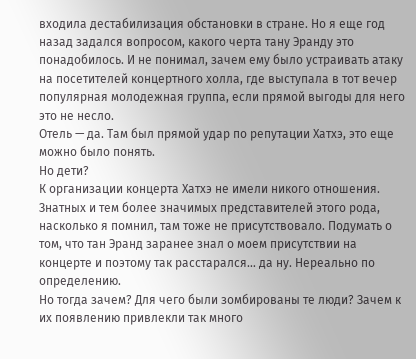входила дестабилизация обстановки в стране. Но я еще год назад задался вопросом, какого черта тану Эранду это понадобилось. И не понимал, зачем ему было устраивать атаку на посетителей концертного холла, где выступала в тот вечер популярная молодежная группа, если прямой выгоды для него это не несло.
Отель — да. Там был прямой удар по репутации Хатхэ, это еще можно было понять.
Но дети?
К организации концерта Хатхэ не имели никого отношения. Знатных и тем более значимых представителей этого рода, насколько я помнил, там тоже не присутствовало. Подумать о том, что тан Эранд заранее знал о моем присутствии на концерте и поэтому так расстарался… да ну. Нереально по определению.
Но тогда зачем? Для чего были зомбированы те люди? Зачем к их появлению привлекли так много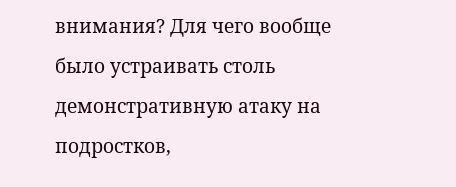внимания? Для чего вообще было устраивать столь демонстративную атаку на подростков,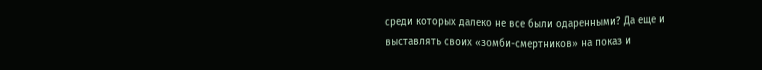среди которых далеко не все были одаренными? Да еще и выставлять своих «зомби-смертников» на показ и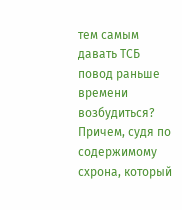тем самым давать ТСБ повод раньше времени возбудиться?
Причем, судя по содержимому схрона, который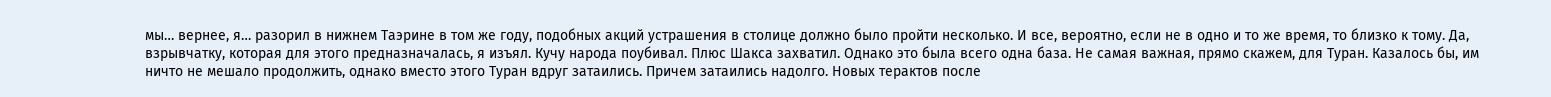мы… вернее, я… разорил в нижнем Таэрине в том же году, подобных акций устрашения в столице должно было пройти несколько. И все, вероятно, если не в одно и то же время, то близко к тому. Да, взрывчатку, которая для этого предназначалась, я изъял. Кучу народа поубивал. Плюс Шакса захватил. Однако это была всего одна база. Не самая важная, прямо скажем, для Туран. Казалось бы, им ничто не мешало продолжить, однако вместо этого Туран вдруг затаились. Причем затаились надолго. Новых терактов после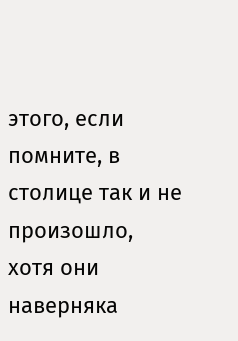этого, если помните, в столице так и не произошло, хотя они наверняка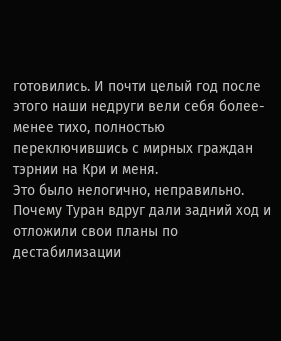готовились. И почти целый год после этого наши недруги вели себя более-менее тихо, полностью переключившись с мирных граждан тэрнии на Кри и меня.
Это было нелогично, неправильно.
Почему Туран вдруг дали задний ход и отложили свои планы по дестабилизации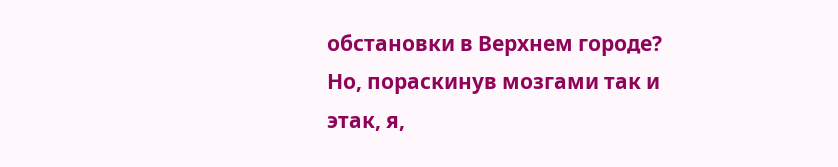обстановки в Верхнем городе?
Но, пораскинув мозгами так и этак, я,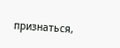признаться,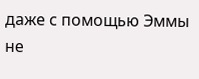даже с помощью Эммы не